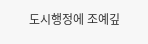도시행정에 조예깊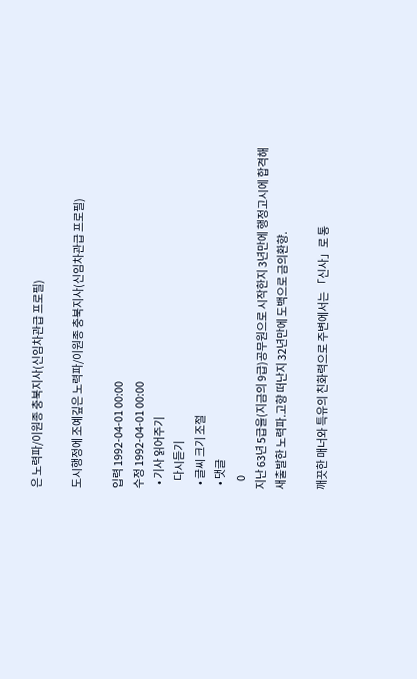은 노력파/이원종 충북지사(신임차관급 프로필)

도시행정에 조예깊은 노력파/이원종 충북지사(신임차관급 프로필)

입력 1992-04-01 00:00
수정 1992-04-01 00:00
  • 기사 읽어주기
    다시듣기
  • 글씨 크기 조절
  • 댓글
    0
지난 63년 5급을(지금의 9급)공무원으로 시작한지 3년만에 행정고시에 합격해 새출발한 노력파.고향 떠난지 32년만에 도백으로 금의환향.

깨끗한 매너와 특유의 친화력으로 주변에서는 「신사」로 통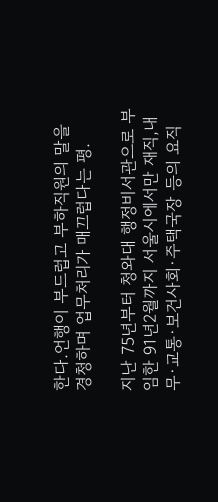한다.언행이 부드럽고 부하직원의 말을 경청하며 업무처리가 매끄럽다는 평.

지난 75년부터 청와대 행정비서관으로 부임한 91년2월까지 서울시에서만 재직,내무·교통·보건사회·주택국장 등의 요직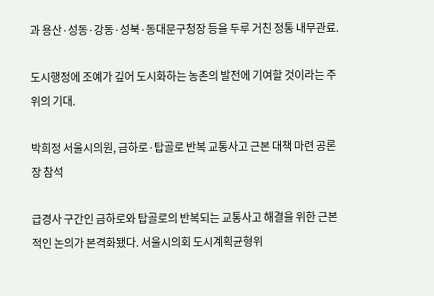과 용산·성동·강동·성북·동대문구청장 등을 두루 거친 정통 내무관료.

도시행정에 조예가 깊어 도시화하는 농촌의 발전에 기여할 것이라는 주위의 기대.

박희정 서울시의원, 금하로·탑골로 반복 교통사고 근본 대책 마련 공론장 참석

급경사 구간인 금하로와 탑골로의 반복되는 교통사고 해결을 위한 근본적인 논의가 본격화됐다. 서울시의회 도시계획균형위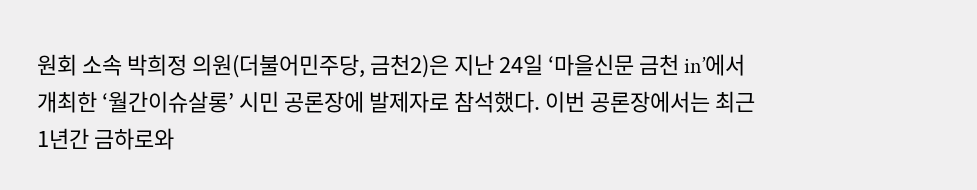원회 소속 박희정 의원(더불어민주당, 금천2)은 지난 24일 ‘마을신문 금천 in’에서 개최한 ‘월간이슈살롱’ 시민 공론장에 발제자로 참석했다. 이번 공론장에서는 최근 1년간 금하로와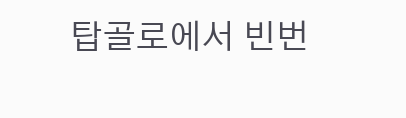탑골로에서 빈번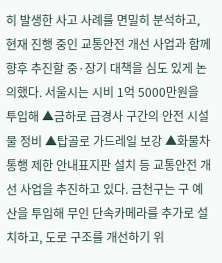히 발생한 사고 사례를 면밀히 분석하고, 현재 진행 중인 교통안전 개선 사업과 함께 향후 추진할 중·장기 대책을 심도 있게 논의했다. 서울시는 시비 1억 5000만원을 투입해 ▲금하로 급경사 구간의 안전 시설물 정비 ▲탑골로 가드레일 보강 ▲화물차 통행 제한 안내표지판 설치 등 교통안전 개선 사업을 추진하고 있다. 금천구는 구 예산을 투입해 무인 단속카메라를 추가로 설치하고, 도로 구조를 개선하기 위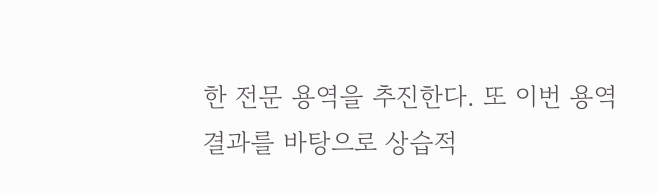한 전문 용역을 추진한다. 또 이번 용역 결과를 바탕으로 상습적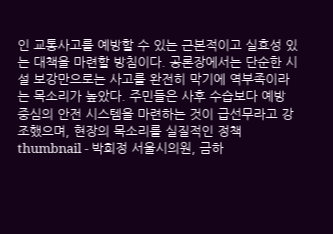인 교통사고를 예방할 수 있는 근본적이고 실효성 있는 대책을 마련할 방침이다. 공론장에서는 단순한 시설 보강만으로는 사고를 완전히 막기에 역부족이라는 목소리가 높았다. 주민들은 사후 수습보다 예방 중심의 안전 시스템을 마련하는 것이 급선무라고 강조했으며, 현장의 목소리를 실질적인 정책
thumbnail - 박희정 서울시의원, 금하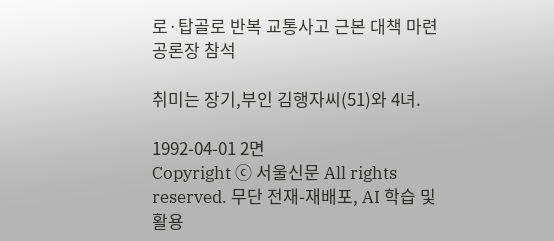로·탑골로 반복 교통사고 근본 대책 마련 공론장 참석

취미는 장기,부인 김행자씨(51)와 4녀.

1992-04-01 2면
Copyright ⓒ 서울신문 All rights reserved. 무단 전재-재배포, AI 학습 및 활용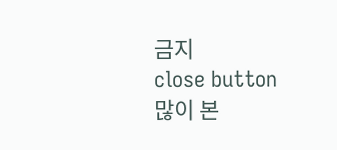금지
close button
많이 본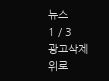뉴스
1 / 3
광고삭제
위로